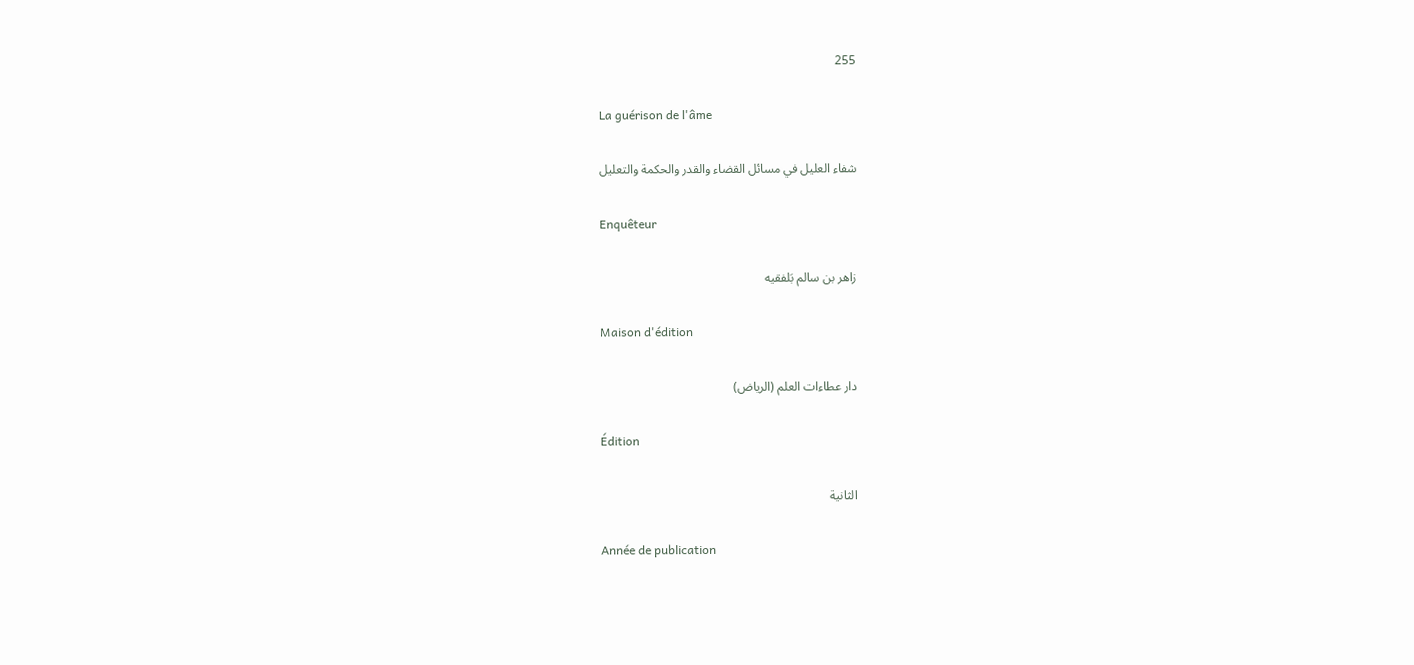255

La guérison de l'âme

شفاء العليل في مسائل القضاء والقدر والحكمة والتعليل

Enquêteur

زاهر بن سالم بَلفقيه

Maison d'édition

دار عطاءات العلم (الرياض)

Édition

الثانية

Année de publication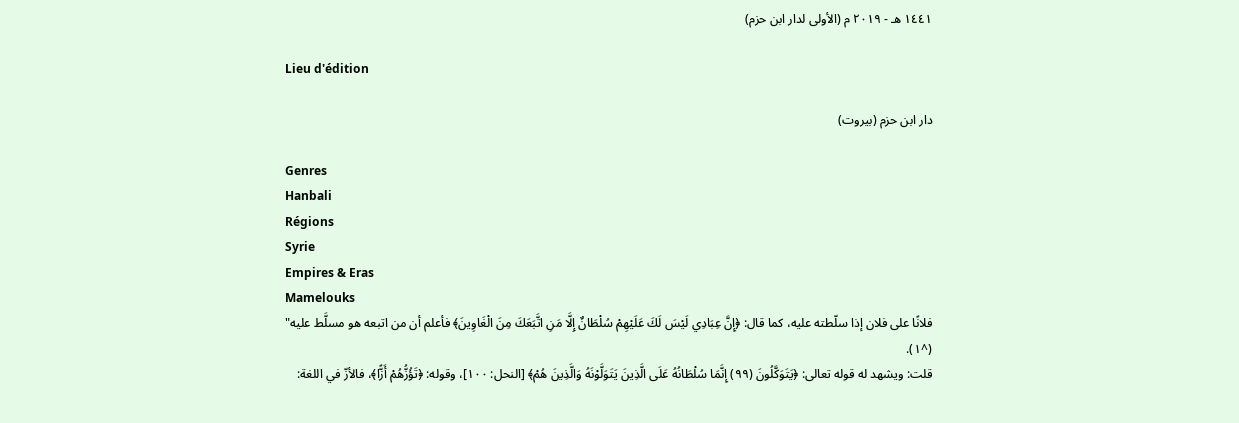١٤٤١ هـ - ٢٠١٩ م (الأولى لدار ابن حزم)

Lieu d'édition

دار ابن حزم (بيروت)

Genres
Hanbali
Régions
Syrie
Empires & Eras
Mamelouks
فلانًا على فلان إذا سلّطته عليه، كما قال: ﴿إِنَّ عِبَادِي لَيْسَ لَكَ عَلَيْهِمْ سُلْطَانٌ إِلَّا مَنِ اتَّبَعَكَ مِنَ الْغَاوِينَ﴾ فأعلم أن من اتبعه هو مسلَّط عليه" (^١).
قلت: ويشهد له قوله تعالى: ﴿يَتَوَكَّلُونَ (٩٩) إِنَّمَا سُلْطَانُهُ عَلَى الَّذِينَ يَتَوَلَّوْنَهُ وَالَّذِينَ هُمْ﴾ [النحل: ١٠٠]، وقوله: ﴿تَؤُزُّهُمْ أَزًّا﴾، فالأزّ في اللغة: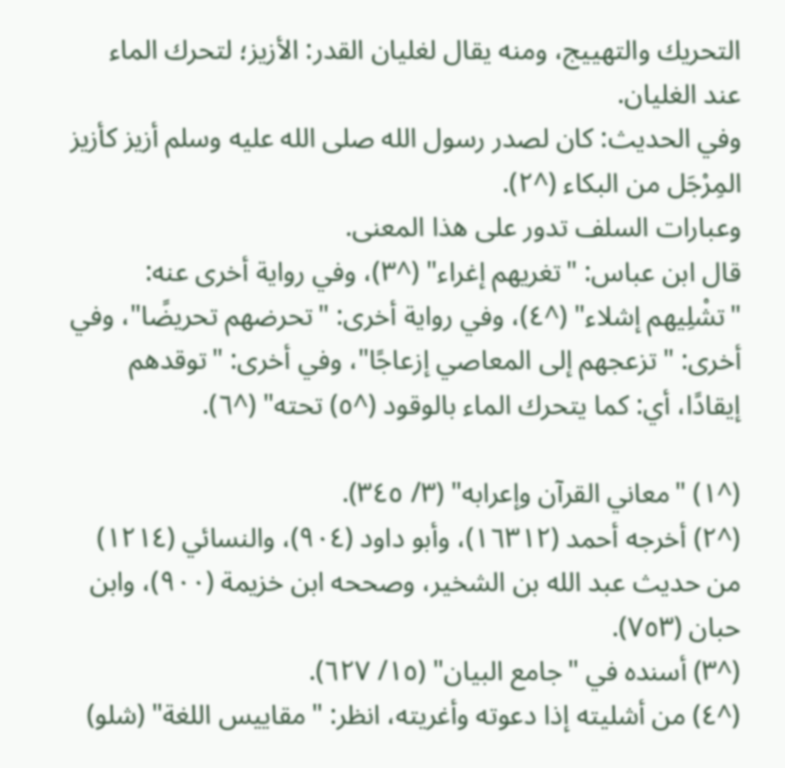التحريك والتهييج، ومنه يقال لغليان القدر: الأزيز؛ لتحرك الماء عند الغليان.
وفي الحديث: كان لصدر رسول الله صلى الله عليه وسلم أزيز كأزيز المِرْجَل من البكاء (^٢).
وعبارات السلف تدور على هذا المعنى.
قال ابن عباس: "تغريهم إغراء" (^٣)، وفي رواية أخرى عنه: "تشْلِيهم إشلاء" (^٤)، وفي رواية أخرى: "تحرضهم تحريضًا"، وفي أخرى: "تزعجهم إلى المعاصي إزعاجًا"، وفي أخرى: "توقدهم إيقادًا، أي: كما يتحرك الماء بالوقود (^٥) تحته" (^٦).

(^١) "معاني القرآن وإعرابه" (٣/ ٣٤٥).
(^٢) أخرجه أحمد (١٦٣١٢)، وأبو داود (٩٠٤)، والنسائي (١٢١٤) من حديث عبد الله بن الشخير، وصححه ابن خزيمة (٩٠٠)، وابن حبان (٧٥٣).
(^٣) أسنده في "جامع البيان" (١٥/ ٦٢٧).
(^٤) من أشليته إذا دعوته وأغريته، انظر: "مقاييس اللغة" (شلو)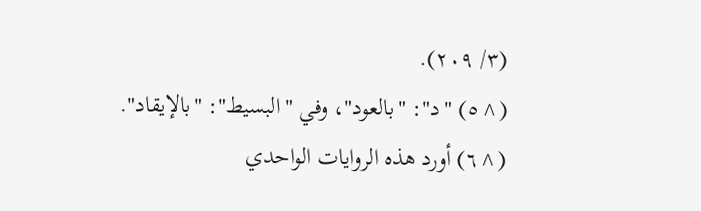(٣/ ٢٠٩).
(^٥) "د": "بالعود"، وفي "البسيط": "بالإيقاد".
(^٦) أورد هذه الروايات الواحدي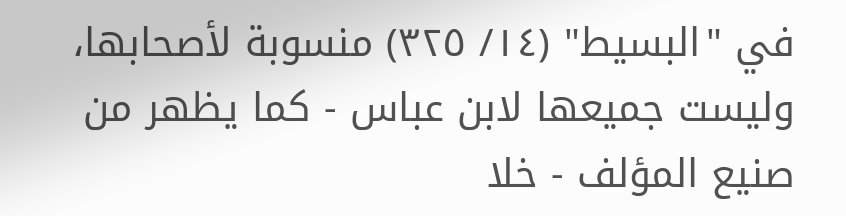في "البسيط" (١٤/ ٣٢٥) منسوبة لأصحابها، وليست جميعها لابن عباس - كما يظهر من صنيع المؤلف - خلا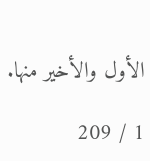الأول والأخير منها.

1 / 209